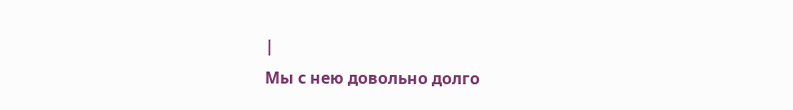|
Мы с нею довольно долго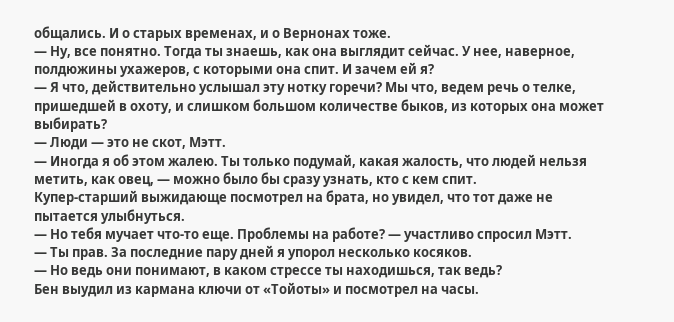общались. И о старых временах, и о Вернонах тоже.
— Ну, все понятно. Тогда ты знаешь, как она выглядит сейчас. У нее, наверное, полдюжины ухажеров, с которыми она спит. И зачем ей я?
— Я что, действительно услышал эту нотку горечи? Мы что, ведем речь о телке, пришедшей в охоту, и слишком большом количестве быков, из которых она может выбирать?
— Люди — это не скот, Мэтт.
— Иногда я об этом жалею. Ты только подумай, какая жалость, что людей нельзя метить, как овец, — можно было бы сразу узнать, кто с кем спит.
Купер-старший выжидающе посмотрел на брата, но увидел, что тот даже не пытается улыбнуться.
— Но тебя мучает что-то еще. Проблемы на работе? — участливо спросил Мэтт.
— Ты прав. За последние пару дней я упорол несколько косяков.
— Но ведь они понимают, в каком стрессе ты находишься, так ведь?
Бен выудил из кармана ключи от «Тойоты» и посмотрел на часы.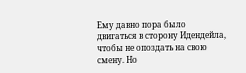Ему давно пора было двигаться в сторону Идендейла, чтобы не опоздать на свою смену. Но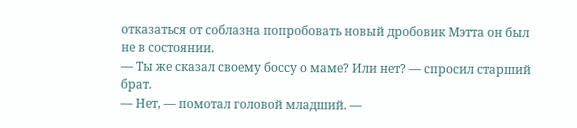отказаться от соблазна попробовать новый дробовик Мэтта он был не в состоянии.
— Ты же сказал своему боссу о маме? Или нет? — спросил старший брат.
— Нет, — помотал головой младший. —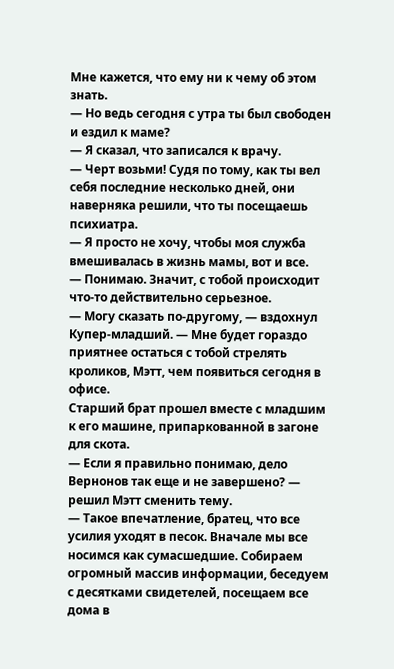Мне кажется, что ему ни к чему об этом знать.
— Но ведь сегодня с утра ты был свободен и ездил к маме?
— Я сказал, что записался к врачу.
— Черт возьми! Судя по тому, как ты вел себя последние несколько дней, они наверняка решили, что ты посещаешь психиатра.
— Я просто не хочу, чтобы моя служба вмешивалась в жизнь мамы, вот и все.
— Понимаю. Значит, с тобой происходит что-то действительно серьезное.
— Могу сказать по-другому, — вздохнул Купер-младший. — Мне будет гораздо приятнее остаться с тобой стрелять кроликов, Мэтт, чем появиться сегодня в офисе.
Старший брат прошел вместе с младшим к его машине, припаркованной в загоне для скота.
— Если я правильно понимаю, дело Вернонов так еще и не завершено? — решил Мэтт сменить тему.
— Такое впечатление, братец, что все усилия уходят в песок. Вначале мы все носимся как сумасшедшие. Собираем огромный массив информации, беседуем с десятками свидетелей, посещаем все дома в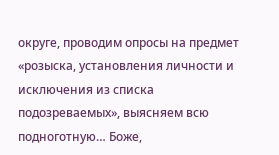округе, проводим опросы на предмет «розыска, установления личности и исключения из списка подозреваемых», выясняем всю подноготную… Боже,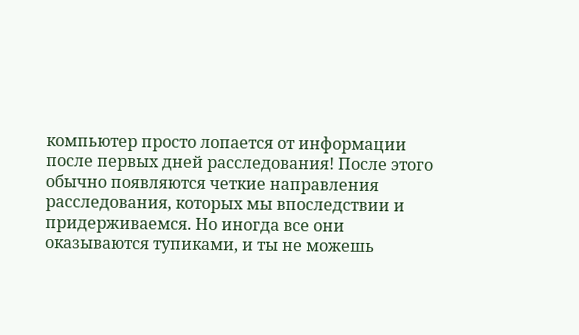компьютер просто лопается от информации после первых дней расследования! После этого обычно появляются четкие направления расследования, которых мы впоследствии и придерживаемся. Но иногда все они оказываются тупиками, и ты не можешь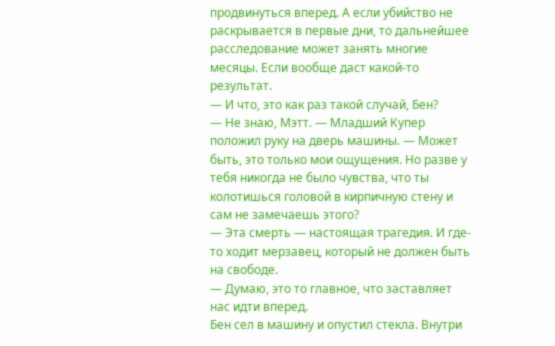продвинуться вперед. А если убийство не раскрывается в первые дни, то дальнейшее расследование может занять многие месяцы. Если вообще даст какой-то результат.
— И что, это как раз такой случай, Бен?
— Не знаю, Мэтт. — Младший Купер положил руку на дверь машины. — Может быть, это только мои ощущения. Но разве у тебя никогда не было чувства, что ты колотишься головой в кирпичную стену и сам не замечаешь этого?
— Эта смерть — настоящая трагедия. И где-то ходит мерзавец, который не должен быть на свободе.
— Думаю, это то главное, что заставляет нас идти вперед.
Бен сел в машину и опустил стекла. Внутри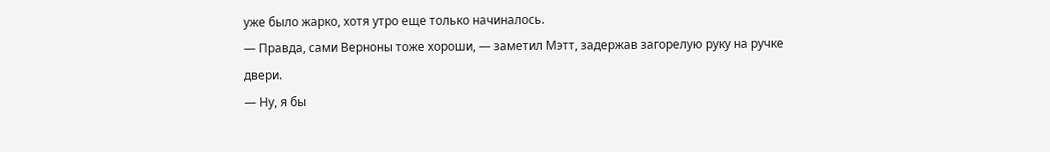уже было жарко, хотя утро еще только начиналось.
— Правда, сами Верноны тоже хороши, — заметил Мэтт, задержав загорелую руку на ручке двери.
— Ну, я бы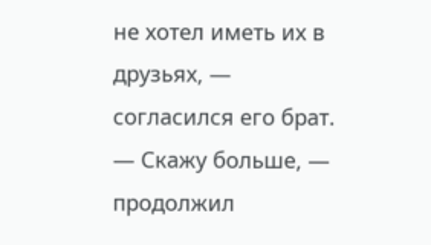не хотел иметь их в друзьях, — согласился его брат.
— Скажу больше, — продолжил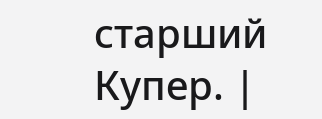старший Купер. |